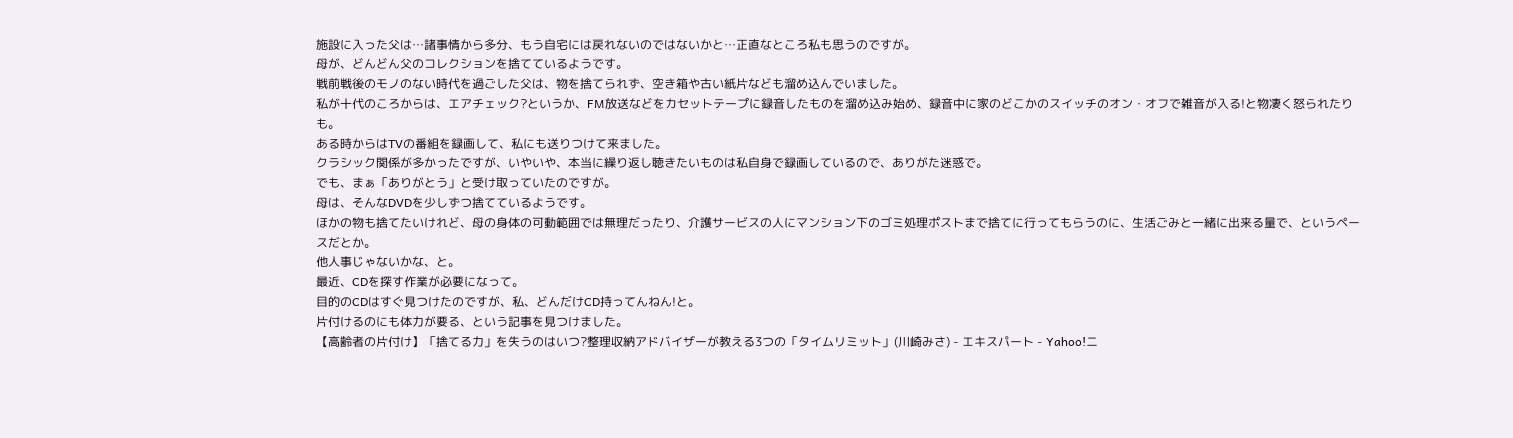施設に入った父は…諸事情から多分、もう自宅には戻れないのではないかと…正直なところ私も思うのですが。
母が、どんどん父のコレクションを捨てているようです。
戦前戦後のモノのない時代を過ごした父は、物を捨てられず、空き箱や古い紙片なども溜め込んでいました。
私が十代のころからは、エアチェック?というか、FM放送などをカセットテープに録音したものを溜め込み始め、録音中に家のどこかのスイッチのオン・オフで雑音が入る!と物凄く怒られたりも。
ある時からはTVの番組を録画して、私にも送りつけて来ました。
クラシック関係が多かったですが、いやいや、本当に繰り返し聴きたいものは私自身で録画しているので、ありがた迷惑で。
でも、まぁ「ありがとう」と受け取っていたのですが。
母は、そんなDVDを少しずつ捨てているようです。
ほかの物も捨てたいけれど、母の身体の可動範囲では無理だったり、介護サービスの人にマンション下のゴミ処理ポストまで捨てに行ってもらうのに、生活ごみと一緒に出来る量で、というペースだとか。
他人事じゃないかな、と。
最近、CDを探す作業が必要になって。
目的のCDはすぐ見つけたのですが、私、どんだけCD持ってんねん!と。
片付けるのにも体力が要る、という記事を見つけました。
【高齢者の片付け】「捨てる力」を失うのはいつ?整理収納アドバイザーが教える3つの「タイムリミット」(川崎みさ) - エキスパート - Yahoo!ニ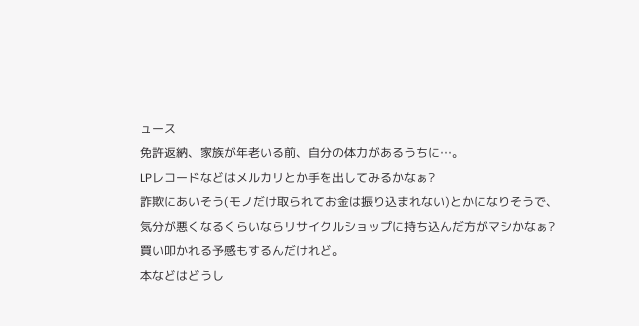ュース
免許返納、家族が年老いる前、自分の体力があるうちに…。
LPレコードなどはメルカリとか手を出してみるかなぁ?
詐欺にあいそう(モノだけ取られてお金は振り込まれない)とかになりそうで、気分が悪くなるくらいならリサイクルショップに持ち込んだ方がマシかなぁ?買い叩かれる予感もするんだけれど。
本などはどうし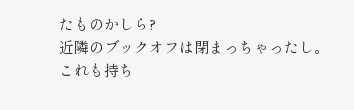たものかしら?
近隣のブックオフは閉まっちゃったし。
これも持ち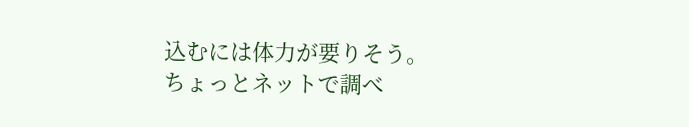込むには体力が要りそう。
ちょっとネットで調べ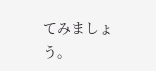てみましょう。